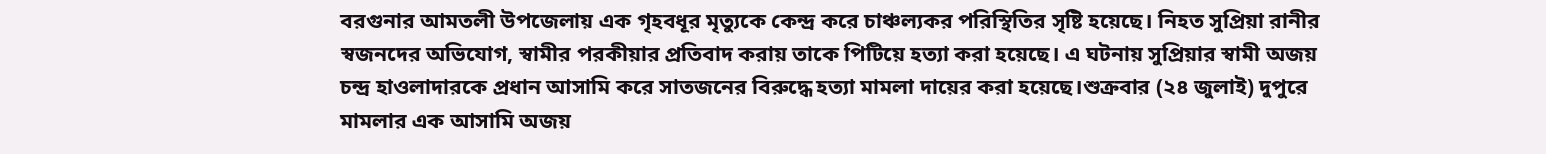বরগুনার আমতলী উপজেলায় এক গৃহবধূর মৃত্যুকে কেন্দ্র করে চাঞ্চল্যকর পরিস্থিতির সৃষ্টি হয়েছে। নিহত সুপ্রিয়া রানীর স্বজনদের অভিযোগ, স্বামীর পরকীয়ার প্রতিবাদ করায় তাকে পিটিয়ে হত্যা করা হয়েছে। এ ঘটনায় সুপ্রিয়ার স্বামী অজয় চন্দ্র হাওলাদারকে প্রধান আসামি করে সাতজনের বিরুদ্ধে হত্যা মামলা দায়ের করা হয়েছে।শুক্রবার (২৪ জুলাই) দুপুরে মামলার এক আসামি অজয়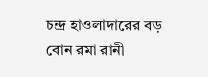চন্দ্র হাওলাদারের বড় বোন রমা রানী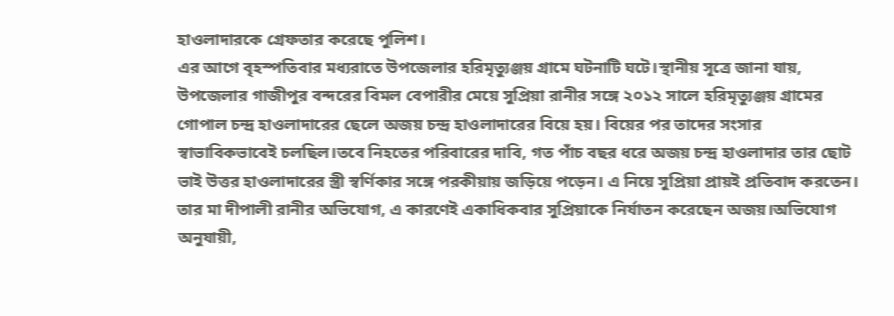হাওলাদারকে গ্রেফতার করেছে পুলিশ।
এর আগে বৃহস্পতিবার মধ্যরাতে উপজেলার হরিমৃত্যুঞ্জয় গ্রামে ঘটনাটি ঘটে।স্থানীয় সূত্রে জানা যায়, উপজেলার গাজীপুর বন্দরের বিমল বেপারীর মেয়ে সুপ্রিয়া রানীর সঙ্গে ২০১২ সালে হরিমৃত্যুঞ্জয় গ্রামের গোপাল চন্দ্র হাওলাদারের ছেলে অজয় চন্দ্র হাওলাদারের বিয়ে হয়। বিয়ের পর তাদের সংসার স্বাভাবিকভাবেই চলছিল।তবে নিহতের পরিবারের দাবি, গত পাঁচ বছর ধরে অজয় চন্দ্র হাওলাদার তার ছোট ভাই উত্তর হাওলাদারের স্ত্রী স্বর্ণিকার সঙ্গে পরকীয়ায় জড়িয়ে পড়েন। এ নিয়ে সুপ্রিয়া প্রায়ই প্রতিবাদ করতেন। তার মা দীপালী রানীর অভিযোগ, এ কারণেই একাধিকবার সুপ্রিয়াকে নির্যাতন করেছেন অজয়।অভিযোগ অনুযায়ী,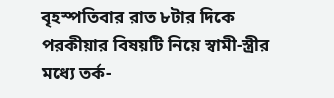বৃহস্পতিবার রাত ৮টার দিকে পরকীয়ার বিষয়টি নিয়ে স্বামী-স্ত্রীর মধ্যে তর্ক-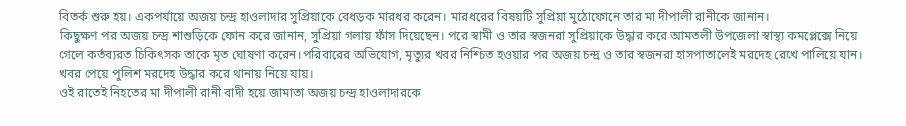বিতর্ক শুরু হয়। একপর্যায়ে অজয় চন্দ্র হাওলাদার সুপ্রিয়াকে বেধড়ক মারধর করেন। মারধরের বিষয়টি সুপ্রিয়া মুঠোফোনে তার মা দীপালী রানীকে জানান।
কিছুক্ষণ পর অজয় চন্দ্র শাশুড়িকে ফোন করে জানান, সুপ্রিয়া গলায় ফাঁস দিয়েছেন। পরে স্বামী ও তার স্বজনরা সুপ্রিয়াকে উদ্ধার করে আমতলী উপজেলা স্বাস্থ্য কমপ্লেক্সে নিয়ে গেলে কর্তব্যরত চিকিৎসক তাকে মৃত ঘোষণা করেন।পরিবারের অভিযোগ, মৃত্যুর খবর নিশ্চিত হওয়ার পর অজয় চন্দ্র ও তার স্বজনরা হাসপাতালেই মরদেহ রেখে পালিয়ে যান। খবর পেয়ে পুলিশ মরদেহ উদ্ধার করে থানায় নিয়ে যায়।
ওই রাতেই নিহতের মা দীপালী রানী বাদী হয়ে জামাতা অজয় চন্দ্র হাওলাদারকে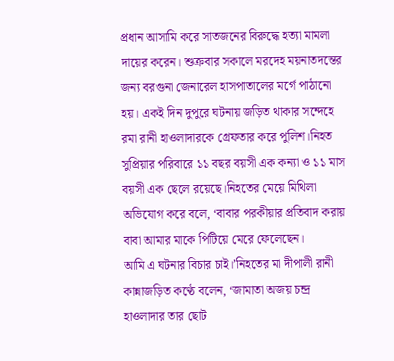প্রধান আসামি করে সাতজনের বিরুদ্ধে হত্যা মামলা দায়ের করেন। শুক্রবার সকালে মরদেহ ময়নাতদন্তের জন্য বরগুনা জেনারেল হাসপাতালের মর্গে পাঠানো হয়। একই দিন দুপুরে ঘটনায় জড়িত থাকার সন্দেহে রমা রানী হাওলাদারকে গ্রেফতার করে পুলিশ।নিহত সুপ্রিয়ার পরিবারে ১১ বছর বয়সী এক কন্যা ও ১১ মাস বয়সী এক ছেলে রয়েছে।নিহতের মেয়ে মিথিলা অভিযোগ করে বলে, ‘বাবার পরকীয়ার প্রতিবাদ করায় বাবা আমার মাকে পিটিয়ে মেরে ফেলেছেন।
আমি এ ঘটনার বিচার চাই।’নিহতের মা দীপালী রানী কান্নাজড়িত কণ্ঠে বলেন, ‘জামাতা অজয় চন্দ্র হাওলাদার তার ছোট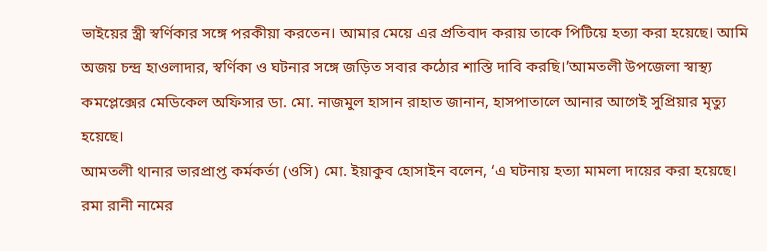ভাইয়ের স্ত্রী স্বর্ণিকার সঙ্গে পরকীয়া করতেন। আমার মেয়ে এর প্রতিবাদ করায় তাকে পিটিয়ে হত্যা করা হয়েছে। আমি অজয় চন্দ্র হাওলাদার, স্বর্ণিকা ও ঘটনার সঙ্গে জড়িত সবার কঠোর শাস্তি দাবি করছি।’আমতলী উপজেলা স্বাস্থ্য কমপ্লেক্সের মেডিকেল অফিসার ডা. মো. নাজমুল হাসান রাহাত জানান, হাসপাতালে আনার আগেই সুপ্রিয়ার মৃত্যু হয়েছে।
আমতলী থানার ভারপ্রাপ্ত কর্মকর্তা (ওসি) মো. ইয়াকুব হোসাইন বলেন, ‘এ ঘটনায় হত্যা মামলা দায়ের করা হয়েছে। রমা রানী নামের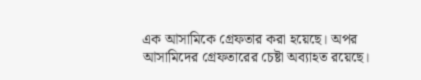এক আসামিকে গ্রেফতার করা হয়েছে। অপর আসামিদের গ্রেফতারের চেষ্টা অব্যাহত রয়েছে।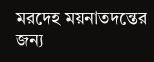মরদেহ ময়নাতদন্তের জন্য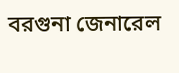বরগুনা জেনারেল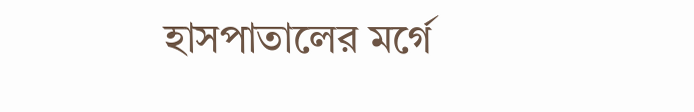হাসপাতালের মর্গে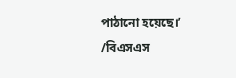পাঠানো হয়েছে।’
/বিএসএস